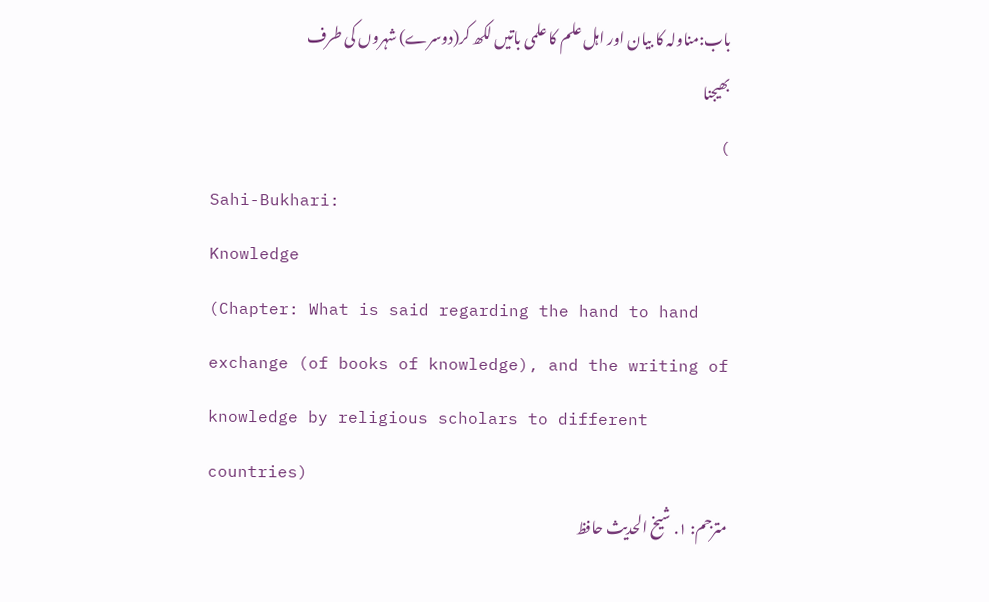باب:مناولہ کا بیان اور اہل علم کا علمی باتیں لکھ کر(دوسرے) شہروں کی طرف بھیجنا
)
Sahi-Bukhari:
Knowledge
(Chapter: What is said regarding the hand to hand exchange (of books of knowledge), and the writing of knowledge by religious scholars to different countries)
مترجم: ١. شیخ الحدیث حافظ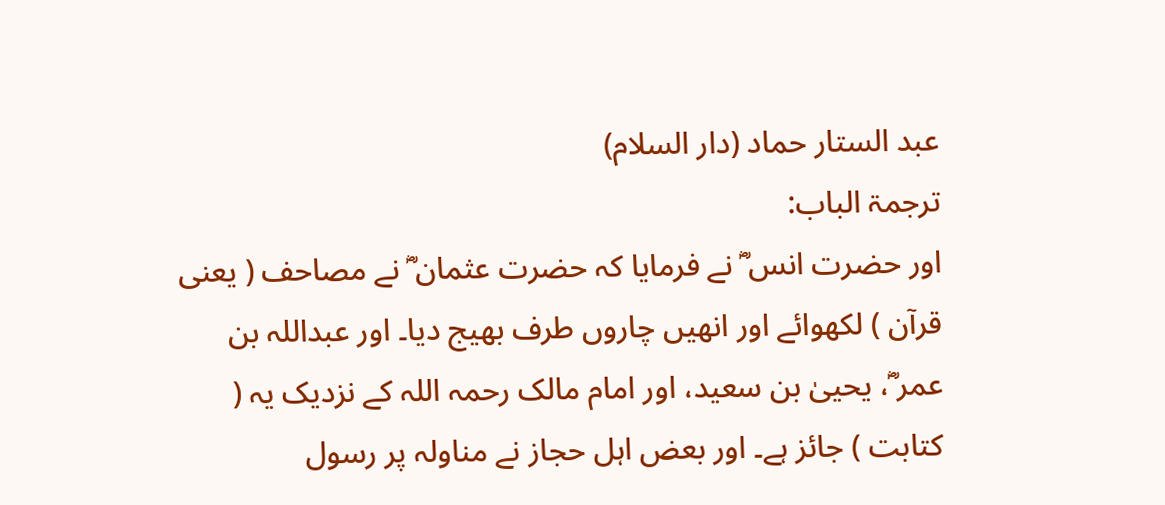عبد الستار حماد (دار السلام)
ترجمۃ الباب:
اور حضرت انس ؓ نے فرمایا کہ حضرت عثمان ؓ نے مصاحف ( یعنی قرآن ) لکھوائے اور انھیں چاروں طرف بھیج دیا۔ اور عبداللہ بن عمر ؓ، یحییٰ بن سعید، اور امام مالک رحمہ اللہ کے نزدیک یہ ( کتابت ) جائز ہے۔ اور بعض اہل حجاز نے مناولہ پر رسول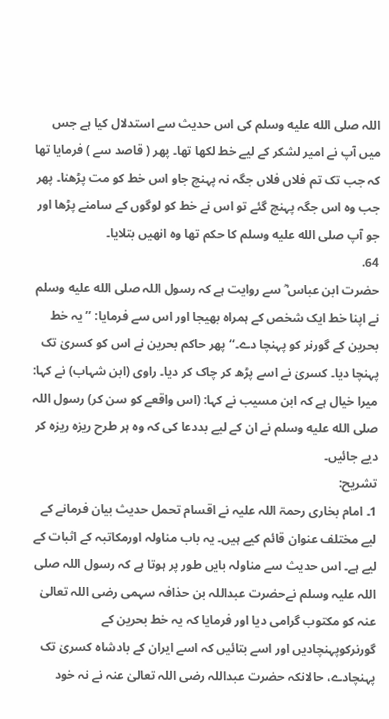اللہ صلى الله عليه وسلم کی اس حدیث سے استدلال کیا ہے جس میں آپ نے امیر لشکر کے لیے خط لکھا تھا۔ پھر ( قاصد سے ) فرمایا تھا کہ جب تک تم فلاں فلاں جگہ نہ پہنچ جاو اس خط کو مت پڑھنا۔ پھر جب وہ اس جگہ پہنچ گئے تو اس نے خط کو لوگوں کے سامنے پڑھا اور جو آپ صلى الله عليه وسلم کا حکم تھا وہ انھیں بتلایا۔
64.
حضرت ابن عباس ؓ سے روایت ہے کہ رسول اللہ صلى الله عليه وسلم نے اپنا خط ایک شخص کے ہمراہ بھیجا اور اس سے فرمایا: ’’یہ خط بحرین کے گورنر کو پہنچا دے۔‘‘ پھر حاکم بحرین نے اس کو کسریٰ تک پہنچا دیا۔ کسریٰ نے اسے پڑھ کر چاک کر دیا۔ راوی (ابن شہاب) نے کہا: میرا خیال ہے کہ ابن مسیب نے کہا: (اس واقعے کو سن کر) رسول اللہ صلى الله عليه وسلم نے ان کے لیے بددعا کی کہ وہ ہر طرح ریزہ ریزہ کر دیے جائیں۔
تشریح:
1۔ امام بخاری رحمۃ اللہ علیہ نے اقسام تحمل حدیث بیان فرمانے کے لیے مختلف عنوان قائم کیے ہیں۔ یہ باب مناولہ اورمکاتبہ کے اثبات کے لیے ہے۔ اس حدیث سے مناولہ بایں طور پر ہوتا ہے کہ رسول اللہ صلی اللہ علیہ وسلم نےحضرت عبداللہ بن حذافہ سہمی رضی اللہ تعالیٰ عنہ کو مکتوب گرامی دیا اور فرمایا کہ یہ خط بحرین کے گورنرکوپہنچادیں اور اسے بتائیں کہ اسے ایران کے بادشاہ کسریٰ تک پہنچادے، حالانکہ حضرت عبداللہ رضی اللہ تعالیٰ عنہ نے نہ خود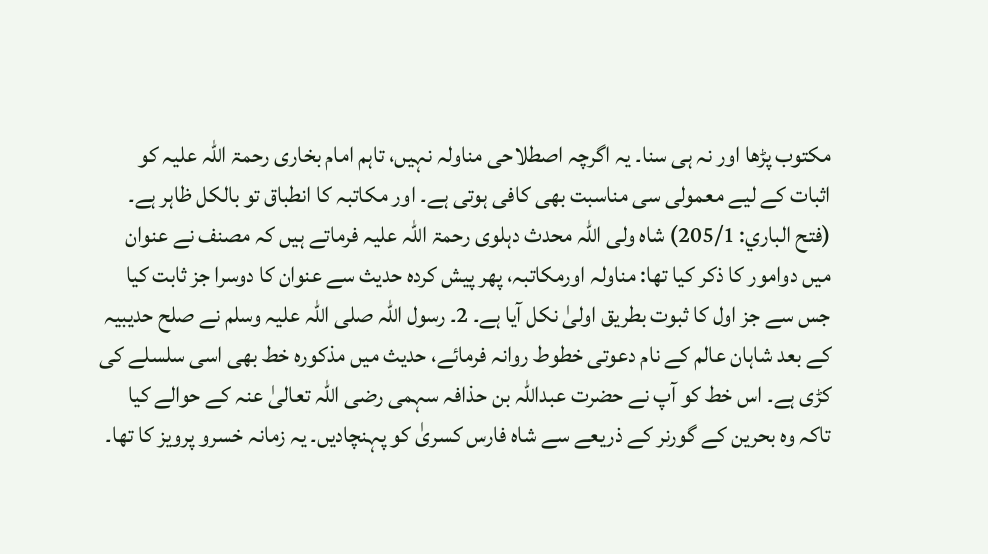مکتوب پڑھا اور نہ ہی سنا۔ یہ اگرچہ اصطلاحی مناولہ نہیں، تاہم امام بخاری رحمۃ اللہ علیہ کو اثبات کے لیے معمولی سی مناسبت بھی کافی ہوتی ہے۔ اور مکاتبہ کا انطباق تو بالکل ظاہر ہے۔ (فتح الباري: 205/1) شاہ ولی اللہ محدث دہلوی رحمۃ اللہ علیہ فرماتے ہیں کہ مصنف نے عنوان میں دوامور کا ذکر کیا تھا: مناولہ اورمکاتبہ، پھر پیش کردہ حدیث سے عنوان کا دوسرا جز ثابت کیا جس سے جز اول کا ثبوت بطریق اولیٰ نکل آیا ہے۔ 2۔ رسول اللہ صلی اللہ علیہ وسلم نے صلح حدیبیہ کے بعد شاہان عالم کے نام دعوتی خطوط روانہ فرمائے، حدیث میں مذکورہ خط بھی اسی سلسلے کی کڑی ہے۔ اس خط کو آپ نے حضرت عبداللہ بن حذافہ سہمی رضی اللہ تعالیٰ عنہ کے حوالے کیا تاکہ وہ بحرین کے گورنر کے ذریعے سے شاہ فارس کسریٰ کو پہنچادیں۔ یہ زمانہ خسرو پرویز کا تھا۔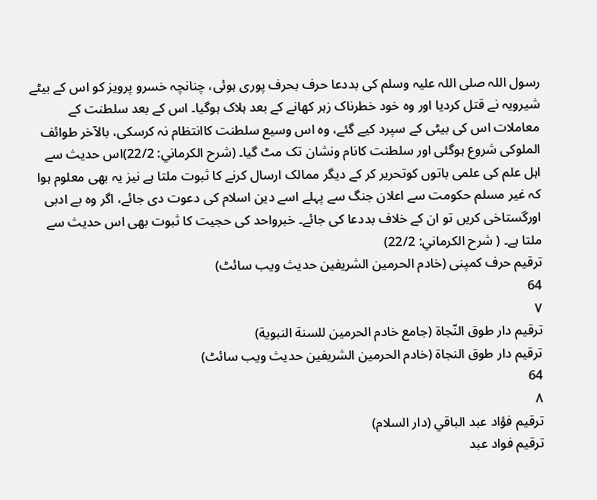رسول اللہ صلی اللہ علیہ وسلم کی بددعا حرف بحرف پوری ہوئی، چنانچہ خسرو پرویز کو اس کے بیٹے شیرویہ نے قتل کردیا اور وہ خود خطرناک زہر کھانے کے بعد ہلاک ہوگیا۔ اس کے بعد سلطنت کے معاملات اس کی بیٹی کے سپرد کیے گئے، وہ اس وسیع سلطنت کاانتظام نہ کرسکی، بالآخر طوائف الملوکی شروع ہوگئی اور سلطنت کانام ونشان تک مٹ گیا۔ (شرح الکرماني: 22/2)اس حدیث سے اہل علم کی علمی باتوں کوتحریر کر کے دیگر ممالک ارسال کرنے کا ثبوت ملتا ہے نیز یہ بھی معلوم ہوا کہ غیر مسلم حکومت سے اعلان جنگ سے پہلے اسے دین اسلام کی دعوت دی جائے، اگر وہ بے ادبی اورگستاخی کریں تو ان کے خلاف بددعا کی جائے۔ خبرواحد کی حجیت کا ثبوت بھی اس حدیث سے ملتا ہے۔ ( شرح الکرماني: 22/2)
ترقیم حرف کمپنی (خادم الحرمین الشریفین حدیث ویب سائٹ)
64
٧
ترقيم دار طوق النّجاة (جامع خادم الحرمين للسنة النبوية)
ترقیم دار طوق النجاۃ (خادم الحرمین الشریفین حدیث ویب سائٹ)
64
٨
ترقيم فؤاد عبد الباقي (دار السلام)
ترقیم فواد عبد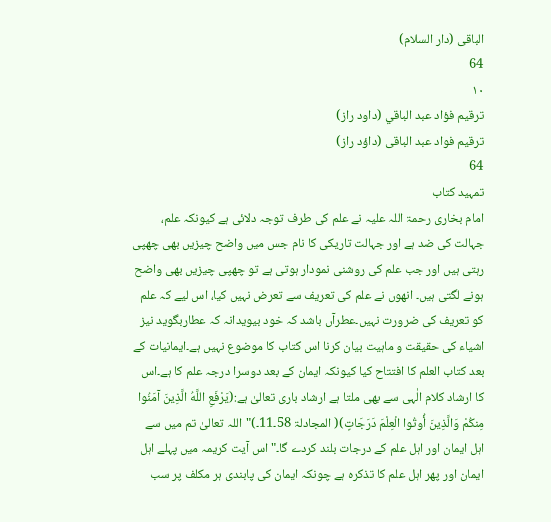الباقی (دار السلام)
64
١٠
ترقيم فؤاد عبد الباقي (داود راز)
ترقیم فواد عبد الباقی (داؤد راز)
64
تمہید کتاب
امام بخاری رحمۃ اللہ علیہ نے علم کی طرف توجہ دلائی ہے کیونکہ علم، جہالت کی ضد ہے اور جہالت تاریکی کا نام جس میں واضح چیزیں بھی چھپی رہتی ہیں اور جب علم کی روشنی نمودار ہوتی ہے تو چھپی چیزیں بھی واضح ہونے لگتی ہیں۔ انھوں نے علم کی تعریف سے تعرض نہیں کیا، اس لیے کہ علم کو تعریف کی ضرورت نہیں۔عطرآں باشد کہ خود بیویدانہ کہ عطاربگوید نیز اشیاء کی حقیقت و ماہیت بیان کرنا اس کتاب کا موضوع نہیں ہے۔ایمانیات کے بعد کتاب العلم کا افتتاح کیا کیونکہ ایمان کے بعد دوسرا درجہ علم کا ہے۔اس کا ارشاد کلام الٰہی سے بھی ملتا ہے ارشاد باری تعالیٰ ہے:(يَرْفَعِ اللَّهُ الَّذِينَ آمَنُوا مِنكُمْ وَالَّذِينَ أُوتُوا الْعِلْمَ دَرَجَاتٍ)( المجادلۃ 58۔11۔)"اللہ تعالیٰ تم میں سے اہل ایمان اور اہل علم کے درجات بلند کردے گا۔"اس آیت کریمہ میں پہلے اہل ایمان اور پھر اہل علم کا تذکرہ ہے چونکہ ایمان کی پابندی ہر مکلف پر سب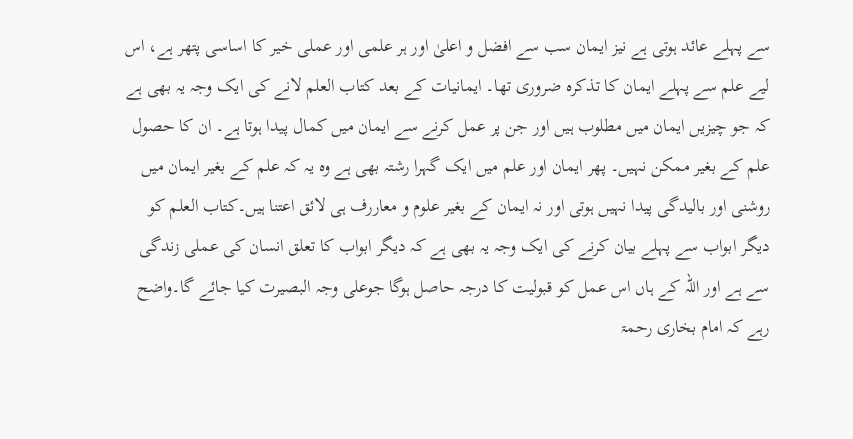سے پہلے عائد ہوتی ہے نیز ایمان سب سے افضل و اعلیٰ اور ہر علمی اور عملی خیر کا اساسی پتھر ہے، اس لیے علم سے پہلے ایمان کا تذکرہ ضروری تھا۔ ایمانیات کے بعد کتاب العلم لانے کی ایک وجہ یہ بھی ہے کہ جو چیزیں ایمان میں مطلوب ہیں اور جن پر عمل کرنے سے ایمان میں کمال پیدا ہوتا ہے۔ ان کا حصول علم کے بغیر ممکن نہیں۔ پھر ایمان اور علم میں ایک گہرا رشتہ بھی ہے وہ یہ کہ علم کے بغیر ایمان میں روشنی اور بالیدگی پیدا نہیں ہوتی اور نہ ایمان کے بغیر علوم و معاررف ہی لائق اعتنا ہیں۔کتاب العلم کو دیگر ابواب سے پہلے بیان کرنے کی ایک وجہ یہ بھی ہے کہ دیگر ابواب کا تعلق انسان کی عملی زندگی سے ہے اور اللہ کے ہاں اس عمل کو قبولیت کا درجہ حاصل ہوگا جوعلی وجہ البصیرت کیا جائے گا۔واضح رہے کہ امام بخاری رحمۃ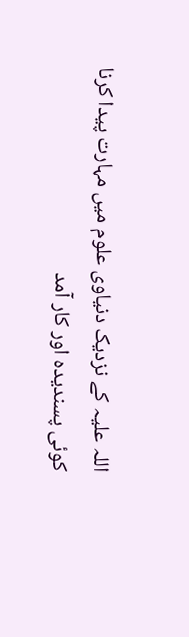اللہ علیہ کے نزدیک دنیاوی علوم میں مہارت پیدا کرنا کوئی پسندیدہ اور کار آمد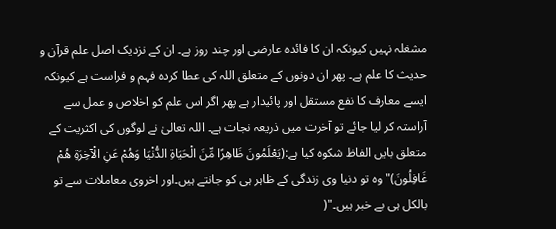مشغلہ نہیں کیونکہ ان کا فائدہ عارضی اور چند روز ہے۔ ان کے نزدیک اصل علم قرآن و حدیث کا علم ہے۔ پھر ان دونوں کے متعلق اللہ کی عطا کردہ فہم و فراست ہے کیونکہ ایسے معارف کا نفع مستقل اور پائیدار ہے پھر اگر اس علم کو اخلاص و عمل سے آراستہ کر لیا جائے تو آخرت میں ذریعہ نجات ہے۔ اللہ تعالیٰ نے لوگوں کی اکثریت کے متعلق بایں الفاظ شکوہ کیا ہے:(يَعْلَمُونَ ظَاهِرًا مِّنَ الْحَيَاةِ الدُّنْيَا وَهُمْ عَنِ الْآخِرَةِ هُمْ غَافِلُونَ)"وہ تو دنیا وی زندگی کے ظاہر ہی کو جانتے ہیں۔اور اخروی معاملات سے تو بالکل ہی بے خبر ہیں۔"(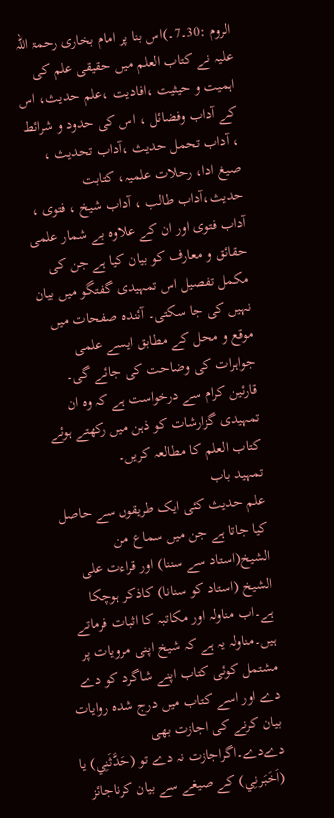الروم :30۔7۔)اس بنا پر امام بخاری رحمۃ اللہ علیہ نے کتاب العلم میں حقیقی علم کی اہمیت و حیثیت ،افادیت ،علم حدیث، اس کے آداب وفضائل ، اس کی حدود و شرائط ، آداب تحمل حدیث ،آداب تحدیث ، صیغ ادا، رحلات علمیہ، کتابت حدیث،آداب طالب ، آداب شیخ ، فتوی ، آداب فتوی اور ان کے علاوہ بے شمار علمی حقائق و معارف کو بیان کیا ہے جن کی مکمل تفصیل اس تمہیدی گفتگو میں بیان نہیں کی جا سکتی۔ آئندہ صفحات میں موقع و محل کے مطابق ایسے علمی جواہرات کی وضاحت کی جائے گی۔ قارئین کرام سے درخواست ہے کہ وہ ان تمہیدی گزارشات کو ذہن میں رکھتے ہوئے کتاب العلم کا مطالعہ کریں۔
تمہید باب
علم حدیث کئی ایک طریقوں سے حاصل کیا جاتا ہے جن میں سماع من الشیخ(استاد سے سننا) اور قراءت علی الشیخ (استاد کو سنانا) کاذکر ہوچکا ہے۔اب مناولہ اور مکاتبہ کا اثبات فرماتے ہیں۔مناولہ یہ ہے کہ شیخ اپنی مرویات پر مشتمل کوئی کتاب اپنے شاگرد کو دے دے اور اسے کتاب میں درج شدہ روایات بیان کرنے کی اجازت بھی دےدے۔اگراجازت نہ دے تو (حَدَّثَنِي) یا (اَخَبَرنِي) کے صیغے سے بیان کرناجائز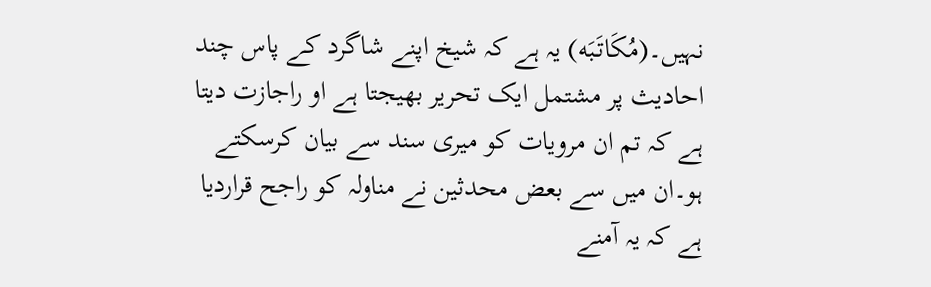نہیں۔(مُكَاتَبَه) یہ ہے کہ شیخ اپنے شاگرد کے پاس چند احادیث پر مشتمل ایک تحریر بھیجتا ہے او راجازت دیتا ہے کہ تم ان مرویات کو میری سند سے بیان کرسکتے ہو۔ان میں سے بعض محدثین نے مناولہ کو راجح قراردیا ہے کہ یہ آمنے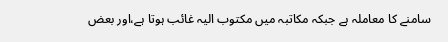سامنے کا معاملہ ہے جبکہ مکاتبہ میں مکتوب الیہ غائب ہوتا ہے،اور بعض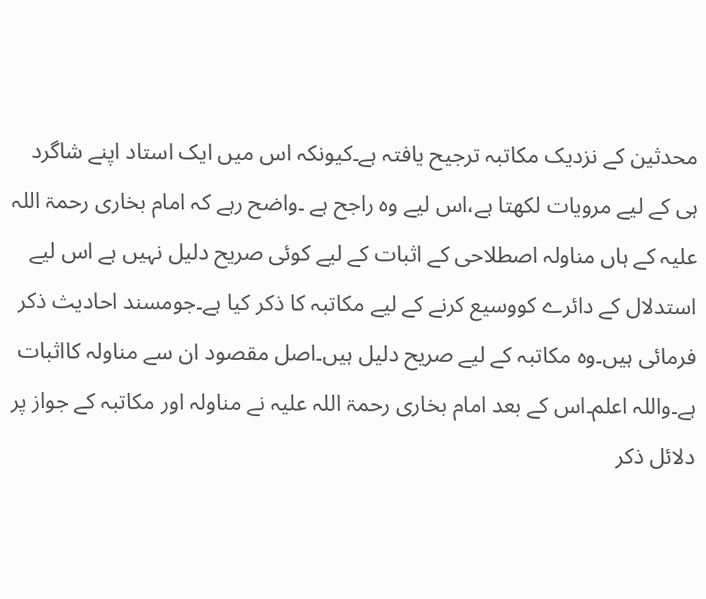محدثین کے نزدیک مکاتبہ ترجیح یافتہ ہے۔كيونکہ اس میں ایک استاد اپنے شاگرد ہی کے لیے مرویات لکھتا ہے،اس لیے وہ راجح ہے ۔واضح رہے کہ امام بخاری رحمۃ اللہ علیہ کے ہاں مناولہ اصطلاحی کے اثبات کے لیے کوئی صریح دلیل نہیں ہے اس لیے استدلال کے دائرے کووسیع کرنے کے لیے مکاتبہ کا ذکر کیا ہے۔جومسند احادیث ذکر فرمائی ہیں۔وہ مکاتبہ کے لیے صریح دلیل ہیں۔اصل مقصود ان سے مناولہ کااثبات ہے۔واللہ اعلم۔اس کے بعد امام بخاری رحمۃ اللہ علیہ نے مناولہ اور مکاتبہ کے جواز پر دلائل ذکر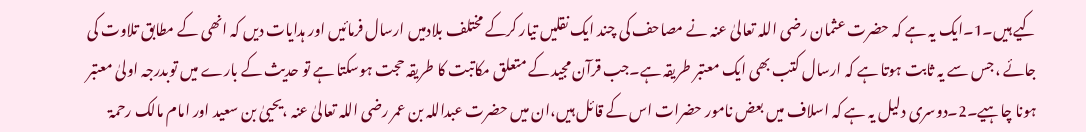کیے ہیں۔1۔ایک یہ ہے کہ حضرت عثمان رضی اللہ تعالیٰ عنہ نے مصاحف کی چند ایک نقلیں تیار کرکے مختلف بلادمیں ارسال فرمائیں اور ہدایات دیں کہ انھی کے مطابق تلاوت کی جائے ،جس سے یہ ثابت ہوتا ہے کہ ارسال کتب بھی ایک معتبر طریقہ ہے۔جب قرآن مجید کے متعلق مکاتبت کا طریقہ حجت ہوسکتا ہے تو حدیث کے بارے میں توبدرجہ اولیٰ معتبر ہونا چاہیے۔2۔دوسری دلیل یہ ہے کہ اسلاف میں بعض نامور حضرات اس کے قائل ہیں،ان میں حضرت عبداللہ بن عمر رضی اللہ تعالیٰ عنہ ،یحییٰ بن سعید اور امام مالک رحمۃ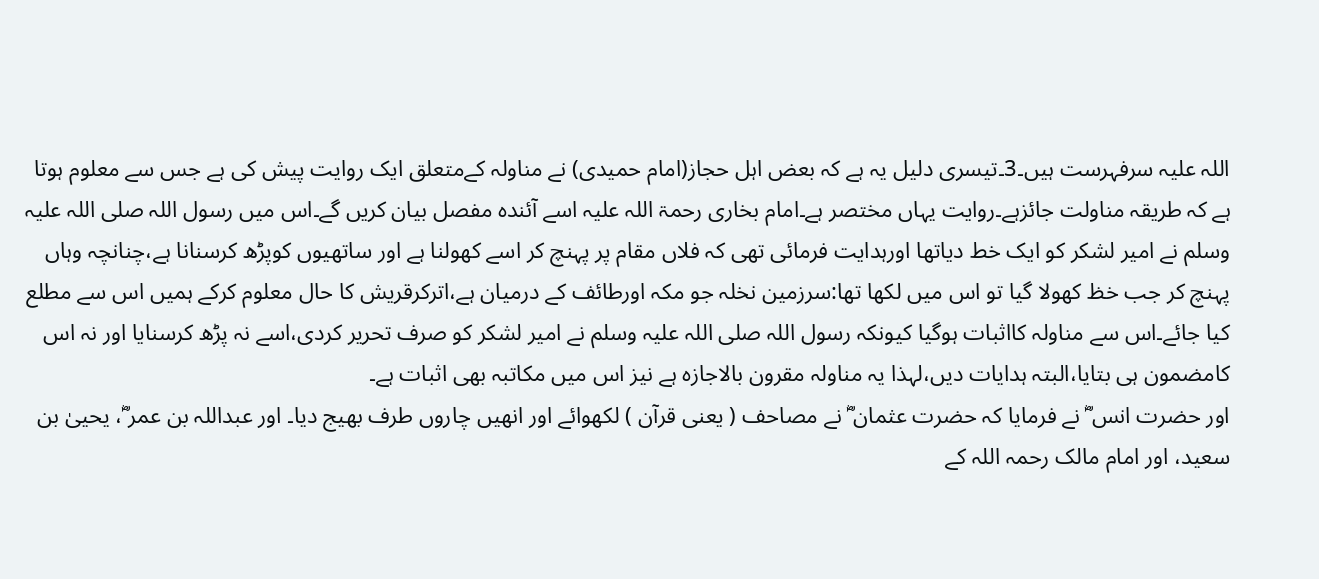اللہ علیہ سرفہرست ہیں۔3۔تیسری دلیل یہ ہے کہ بعض اہل حجاز(امام حمیدی) نے مناولہ کےمتعلق ایک روایت پیش کی ہے جس سے معلوم ہوتا ہے کہ طریقہ مناولت جائزہے۔روایت یہاں مختصر ہے۔امام بخاری رحمۃ اللہ علیہ اسے آئندہ مفصل بیان کریں گے۔اس میں رسول اللہ صلی اللہ علیہ وسلم نے امیر لشکر کو ایک خط دیاتھا اورہدایت فرمائی تھی کہ فلاں مقام پر پہنچ کر اسے کھولنا ہے اور ساتھیوں کوپڑھ کرسنانا ہے،چنانچہ وہاں پہنچ کر جب خظ کھولا گیا تو اس میں لکھا تھا:سرزمین نخلہ جو مکہ اورطائف کے درمیان ہے،اترکرقریش کا حال معلوم کرکے ہمیں اس سے مطلع کیا جائے۔اس سے مناولہ کااثبات ہوگیا کیونکہ رسول اللہ صلی اللہ علیہ وسلم نے امیر لشکر کو صرف تحریر کردی،اسے نہ پڑھ کرسنایا اور نہ اس کامضمون ہی بتایا،البتہ ہدایات دیں،لہذا یہ مناولہ مقرون بالاجازہ ہے نیز اس میں مکاتبہ بھی اثبات ہے۔
اور حضرت انس ؓ نے فرمایا کہ حضرت عثمان ؓ نے مصاحف ( یعنی قرآن ) لکھوائے اور انھیں چاروں طرف بھیج دیا۔ اور عبداللہ بن عمر ؓ، یحییٰ بن سعید، اور امام مالک رحمہ اللہ کے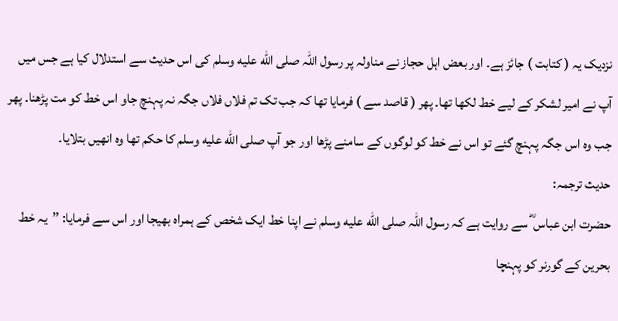نزدیک یہ ( کتابت ) جائز ہے۔ اور بعض اہل حجاز نے مناولہ پر رسول اللہ صلى الله عليه وسلم کی اس حدیث سے استدلال کیا ہے جس میں آپ نے امیر لشکر کے لیے خط لکھا تھا۔ پھر ( قاصد سے ) فرمایا تھا کہ جب تک تم فلاں فلاں جگہ نہ پہنچ جاو اس خط کو مت پڑھنا۔ پھر جب وہ اس جگہ پہنچ گئے تو اس نے خط کو لوگوں کے سامنے پڑھا اور جو آپ صلى الله عليه وسلم کا حکم تھا وہ انھیں بتلایا۔
حدیث ترجمہ:
حضرت ابن عباس ؓ سے روایت ہے کہ رسول اللہ صلى الله عليه وسلم نے اپنا خط ایک شخص کے ہمراہ بھیجا اور اس سے فرمایا: ’’یہ خط بحرین کے گورنر کو پہنچا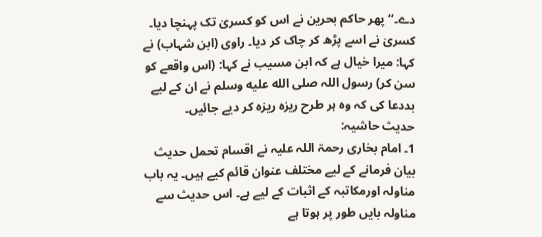دے۔‘‘ پھر حاکم بحرین نے اس کو کسریٰ تک پہنچا دیا۔ کسریٰ نے اسے پڑھ کر چاک کر دیا۔ راوی (ابن شہاب) نے کہا: میرا خیال ہے کہ ابن مسیب نے کہا: (اس واقعے کو سن کر) رسول اللہ صلى الله عليه وسلم نے ان کے لیے بددعا کی کہ وہ ہر طرح ریزہ ریزہ کر دیے جائیں۔
حدیث حاشیہ:
1۔ امام بخاری رحمۃ اللہ علیہ نے اقسام تحمل حدیث بیان فرمانے کے لیے مختلف عنوان قائم کیے ہیں۔ یہ باب مناولہ اورمکاتبہ کے اثبات کے لیے ہے۔ اس حدیث سے مناولہ بایں طور پر ہوتا ہے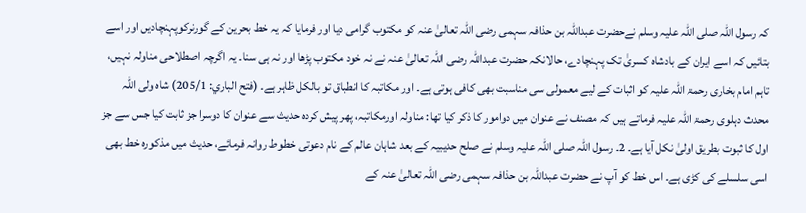کہ رسول اللہ صلی اللہ علیہ وسلم نےحضرت عبداللہ بن حذافہ سہمی رضی اللہ تعالیٰ عنہ کو مکتوب گرامی دیا اور فرمایا کہ یہ خط بحرین کے گورنرکوپہنچادیں اور اسے بتائیں کہ اسے ایران کے بادشاہ کسریٰ تک پہنچادے، حالانکہ حضرت عبداللہ رضی اللہ تعالیٰ عنہ نے نہ خود مکتوب پڑھا اور نہ ہی سنا۔ یہ اگرچہ اصطلاحی مناولہ نہیں، تاہم امام بخاری رحمۃ اللہ علیہ کو اثبات کے لیے معمولی سی مناسبت بھی کافی ہوتی ہے۔ اور مکاتبہ کا انطباق تو بالکل ظاہر ہے۔ (فتح الباري: 205/1) شاہ ولی اللہ محدث دہلوی رحمۃ اللہ علیہ فرماتے ہیں کہ مصنف نے عنوان میں دوامور کا ذکر کیا تھا: مناولہ اورمکاتبہ، پھر پیش کردہ حدیث سے عنوان کا دوسرا جز ثابت کیا جس سے جز اول کا ثبوت بطریق اولیٰ نکل آیا ہے۔ 2۔ رسول اللہ صلی اللہ علیہ وسلم نے صلح حدیبیہ کے بعد شاہان عالم کے نام دعوتی خطوط روانہ فرمائے، حدیث میں مذکورہ خط بھی اسی سلسلے کی کڑی ہے۔ اس خط کو آپ نے حضرت عبداللہ بن حذافہ سہمی رضی اللہ تعالیٰ عنہ کے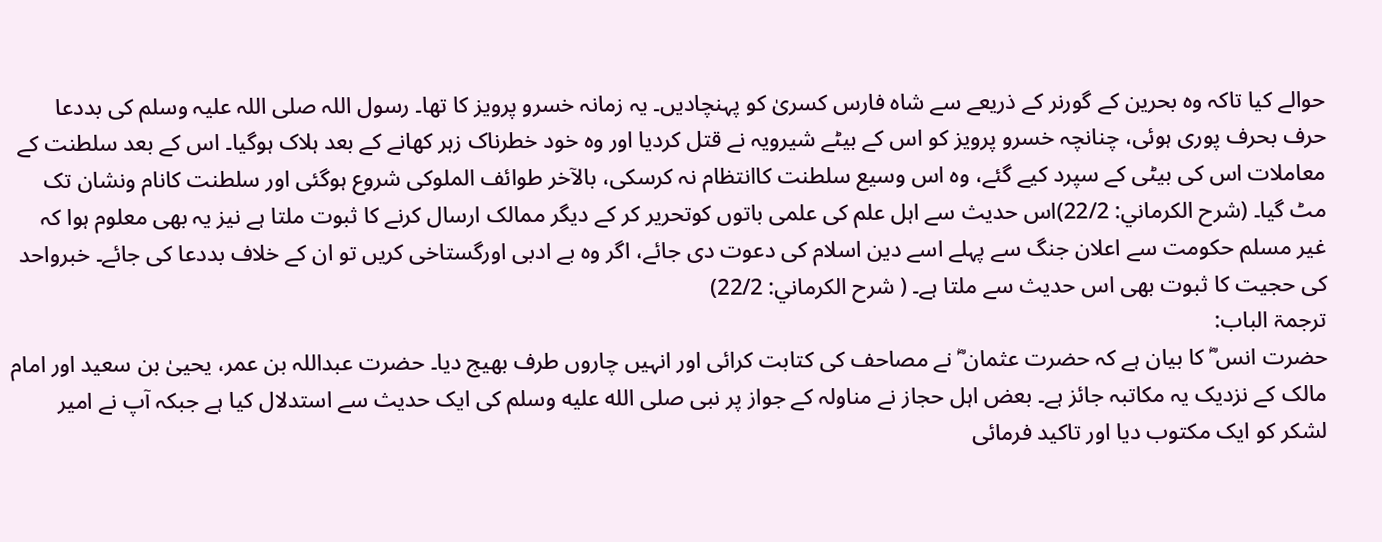حوالے کیا تاکہ وہ بحرین کے گورنر کے ذریعے سے شاہ فارس کسریٰ کو پہنچادیں۔ یہ زمانہ خسرو پرویز کا تھا۔ رسول اللہ صلی اللہ علیہ وسلم کی بددعا حرف بحرف پوری ہوئی، چنانچہ خسرو پرویز کو اس کے بیٹے شیرویہ نے قتل کردیا اور وہ خود خطرناک زہر کھانے کے بعد ہلاک ہوگیا۔ اس کے بعد سلطنت کے معاملات اس کی بیٹی کے سپرد کیے گئے، وہ اس وسیع سلطنت کاانتظام نہ کرسکی، بالآخر طوائف الملوکی شروع ہوگئی اور سلطنت کانام ونشان تک مٹ گیا۔ (شرح الکرماني: 22/2)اس حدیث سے اہل علم کی علمی باتوں کوتحریر کر کے دیگر ممالک ارسال کرنے کا ثبوت ملتا ہے نیز یہ بھی معلوم ہوا کہ غیر مسلم حکومت سے اعلان جنگ سے پہلے اسے دین اسلام کی دعوت دی جائے، اگر وہ بے ادبی اورگستاخی کریں تو ان کے خلاف بددعا کی جائے۔ خبرواحد کی حجیت کا ثبوت بھی اس حدیث سے ملتا ہے۔ ( شرح الکرماني: 22/2)
ترجمۃ الباب:
حضرت انس ؓ کا بیان ہے کہ حضرت عثمان ؓ نے مصاحف کی کتابت کرائی اور انہیں چاروں طرف بھیج دیا۔ حضرت عبداللہ بن عمر، یحییٰ بن سعید اور امام مالک کے نزدیک یہ مکاتبہ جائز ہے۔ بعض اہل حجاز نے مناولہ کے جواز پر نبی صلى الله عليه وسلم کی ایک حدیث سے استدلال کیا ہے جبکہ آپ نے امیر لشکر کو ایک مکتوب دیا اور تاکید فرمائی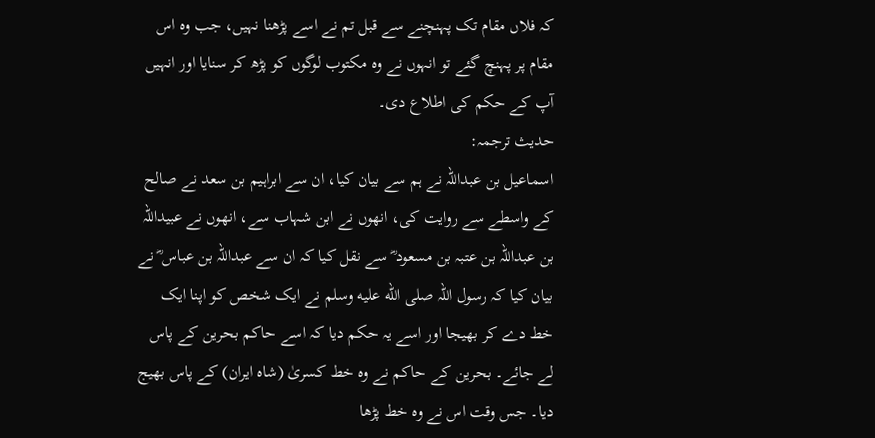کہ فلاں مقام تک پہنچنے سے قبل تم نے اسے پڑھنا نہیں، جب وہ اس مقام پر پہنچ گئے تو انہوں نے وہ مکتوب لوگوں کو پڑھ کر سنایا اور انہیں آپ کے حکم کی اطلاع دی۔
حدیث ترجمہ:
اسماعیل بن عبداللہ نے ہم سے بیان کیا، ان سے ابراہیم بن سعد نے صالح کے واسطے سے روایت کی، انھوں نے ابن شہاب سے، انھوں نے عبیداللہ بن عبداللہ بن عتبہ بن مسعود ؓ سے نقل کیا کہ ان سے عبداللہ بن عباس ؓ نے بیان کیا کہ رسول اللہ صلى الله عليه وسلم نے ایک شخص کو اپنا ایک خط دے کر بھیجا اور اسے یہ حکم دیا کہ اسے حاکم بحرین کے پاس لے جائے۔ بحرین کے حاکم نے وہ خط کسریٰ (شاہ ایران) کے پاس بھیج دیا۔ جس وقت اس نے وہ خط پڑھا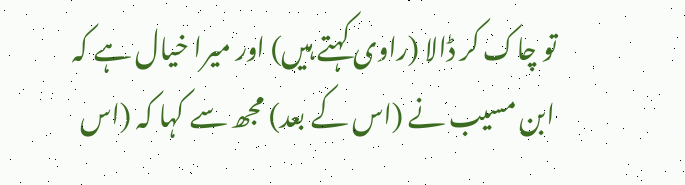تو چاک کر ڈالا (راوی کہتے ہیں) اور میرا خیال ہے کہ ابن مسیب نے (اس کے بعد) مجھ سے کہا کہ (اس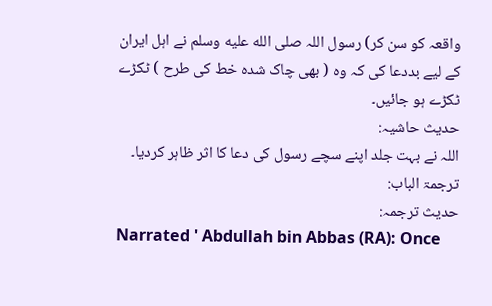واقعہ کو سن کر) رسول اللہ صلى الله عليه وسلم نے اہل ایران کے لیے بددعا کی کہ وہ ( بھی چاک شدہ خط کی طرح ) ٹکڑے ٹکڑے ہو جائیں۔
حدیث حاشیہ:
اللہ نے بہت جلد اپنے سچے رسول کی دعا کا اثر ظاہر کردیا۔
ترجمۃ الباب:
حدیث ترجمہ:
Narrated ' Abdullah bin Abbas (RA): Once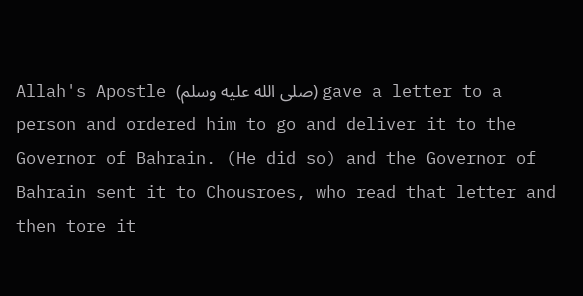Allah's Apostle (صلى الله عليه وسلم) gave a letter to a person and ordered him to go and deliver it to the Governor of Bahrain. (He did so) and the Governor of Bahrain sent it to Chousroes, who read that letter and then tore it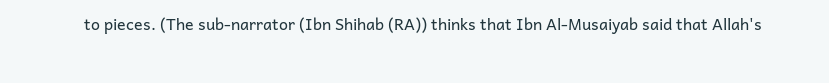to pieces. (The sub-narrator (Ibn Shihab (RA)) thinks that Ibn Al-Musaiyab said that Allah's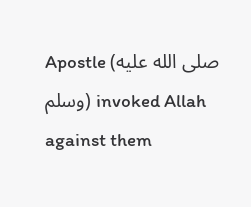Apostle (صلى الله عليه وسلم) invoked Allah against them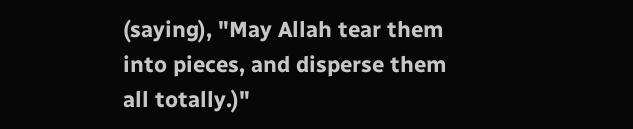(saying), "May Allah tear them into pieces, and disperse them all totally.)"